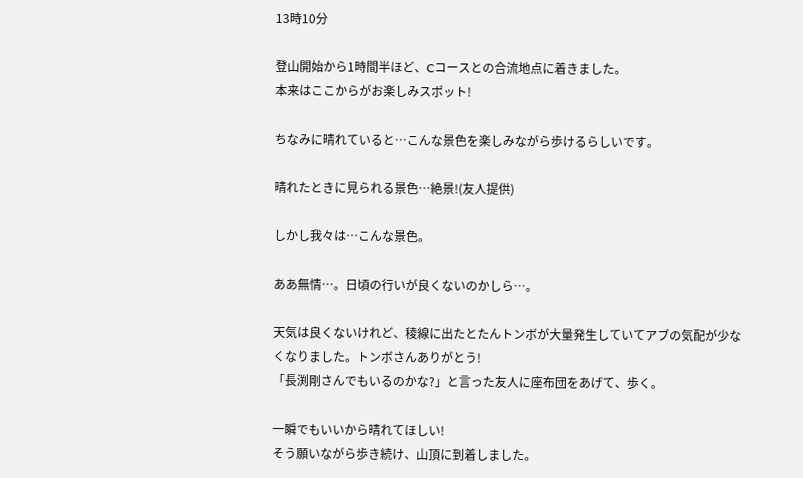13時10分

登山開始から1時間半ほど、Cコースとの合流地点に着きました。
本来はここからがお楽しみスポット!

ちなみに晴れていると…こんな景色を楽しみながら歩けるらしいです。

晴れたときに見られる景色…絶景!(友人提供)

しかし我々は…こんな景色。

ああ無情…。日頃の行いが良くないのかしら…。

天気は良くないけれど、稜線に出たとたんトンボが大量発生していてアブの気配が少なくなりました。トンボさんありがとう!
「長渕剛さんでもいるのかな?」と言った友人に座布団をあげて、歩く。

一瞬でもいいから晴れてほしい!
そう願いながら歩き続け、山頂に到着しました。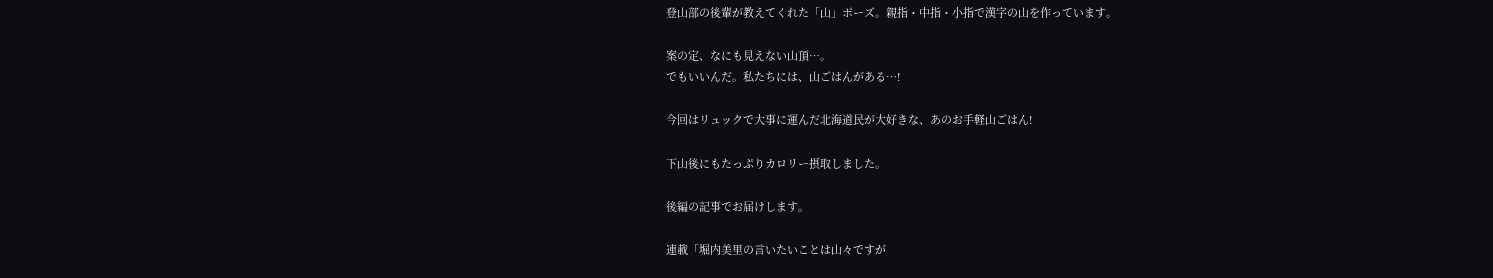登山部の後輩が教えてくれた「山」ポーズ。親指・中指・小指で漢字の山を作っています。

案の定、なにも見えない山頂…。
でもいいんだ。私たちには、山ごはんがある…!

今回はリュックで大事に運んだ北海道民が大好きな、あのお手軽山ごはん!

下山後にもたっぷりカロリー摂取しました。

後編の記事でお届けします。

連載「堀内美里の言いたいことは山々ですが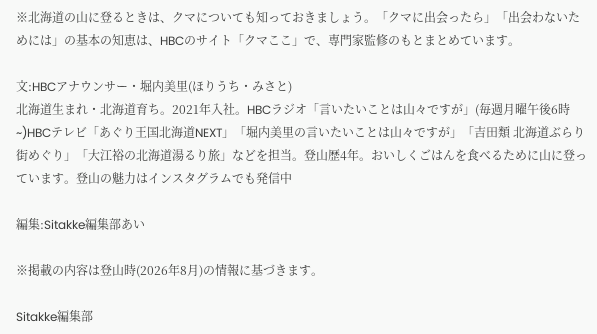※北海道の山に登るときは、クマについても知っておきましょう。「クマに出会ったら」「出会わないためには」の基本の知恵は、HBCのサイト「クマここ」で、専門家監修のもとまとめています。

文:HBCアナウンサー・堀内美里(ほりうち・みさと)
北海道生まれ・北海道育ち。2021年入社。HBCラジオ「言いたいことは山々ですが」(毎週月曜午後6時~)HBCテレビ「あぐり王国北海道NEXT」「堀内美里の言いたいことは山々ですが」「吉田類 北海道ぶらり街めぐり」「大江裕の北海道湯るり旅」などを担当。登山歴4年。おいしくごはんを食べるために山に登っています。登山の魅力はインスタグラムでも発信中

編集:Sitakke編集部あい

※掲載の内容は登山時(2026年8月)の情報に基づきます。

Sitakke編集部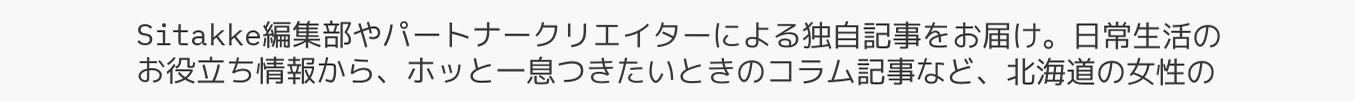Sitakke編集部やパートナークリエイターによる独自記事をお届け。日常生活のお役立ち情報から、ホッと一息つきたいときのコラム記事など、北海道の女性の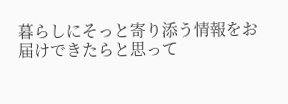暮らしにそっと寄り添う情報をお届けできたらと思って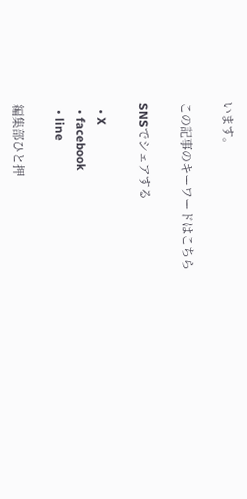います。

この記事のキーワードはこちら

SNSでシェアする

  • X
  • facebook
  • line

編集部ひと押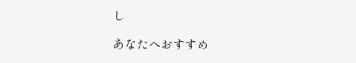し

あなたへおすすめ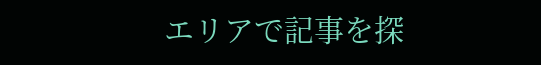エリアで記事を探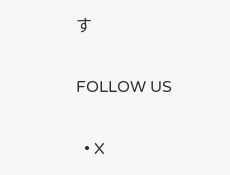す

FOLLOW US

  • X